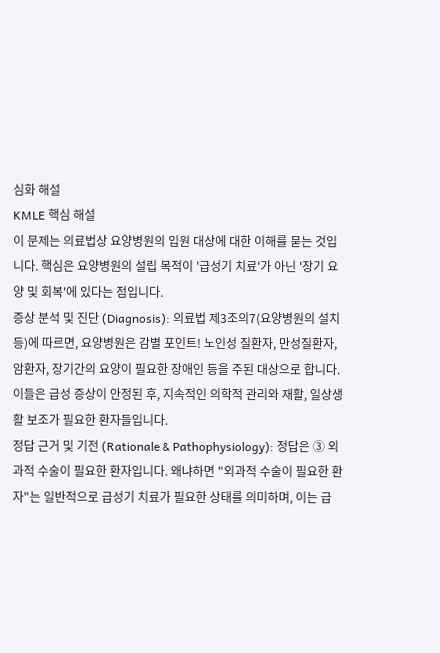심화 해설
KMLE 핵심 해설
이 문제는 의료법상 요양병원의 입원 대상에 대한 이해를 묻는 것입니다. 핵심은 요양병원의 설립 목적이 '급성기 치료'가 아닌 '장기 요양 및 회복'에 있다는 점입니다.
증상 분석 및 진단 (Diagnosis): 의료법 제3조의7(요양병원의 설치 등)에 따르면, 요양병원은 감별 포인트! 노인성 질환자, 만성질환자, 암환자, 장기간의 요양이 필요한 장애인 등을 주된 대상으로 합니다. 이들은 급성 증상이 안정된 후, 지속적인 의학적 관리와 재활, 일상생활 보조가 필요한 환자들입니다.
정답 근거 및 기전 (Rationale & Pathophysiology): 정답은 ③ 외과적 수술이 필요한 환자입니다. 왜냐하면 "외과적 수술이 필요한 환자"는 일반적으로 급성기 치료가 필요한 상태를 의미하며, 이는 급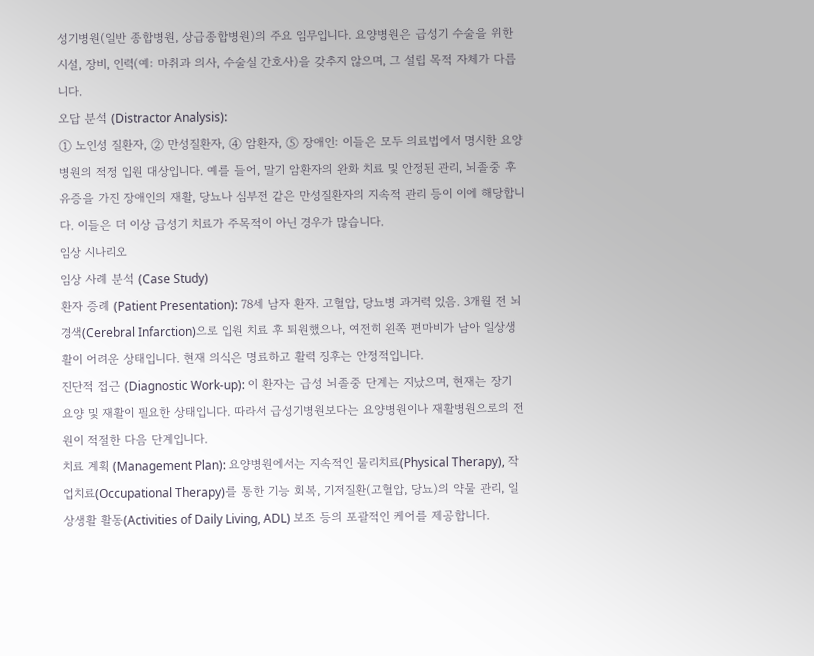성기병원(일반 종합병원, 상급종합병원)의 주요 임무입니다. 요양병원은 급성기 수술을 위한 시설, 장비, 인력(예: 마취과 의사, 수술실 간호사)을 갖추지 않으며, 그 설립 목적 자체가 다릅니다.
오답 분석 (Distractor Analysis):
① 노인성 질환자, ② 만성질환자, ④ 암환자, ⑤ 장애인: 이들은 모두 의료법에서 명시한 요양병원의 적정 입원 대상입니다. 예를 들어, 말기 암환자의 완화 치료 및 안정된 관리, 뇌졸중 후유증을 가진 장애인의 재활, 당뇨나 심부전 같은 만성질환자의 지속적 관리 등이 이에 해당합니다. 이들은 더 이상 급성기 치료가 주목적이 아닌 경우가 많습니다.
임상 시나리오
임상 사례 분석 (Case Study)
환자 증례 (Patient Presentation): 78세 남자 환자. 고혈압, 당뇨병 과거력 있음. 3개월 전 뇌경색(Cerebral Infarction)으로 입원 치료 후 퇴원했으나, 여전히 왼쪽 편마비가 남아 일상생활이 어려운 상태입니다. 현재 의식은 명료하고 활력 징후는 안정적입니다.
진단적 접근 (Diagnostic Work-up): 이 환자는 급성 뇌졸중 단계는 지났으며, 현재는 장기 요양 및 재활이 필요한 상태입니다. 따라서 급성기병원보다는 요양병원이나 재활병원으로의 전원이 적절한 다음 단계입니다.
치료 계획 (Management Plan): 요양병원에서는 지속적인 물리치료(Physical Therapy), 작업치료(Occupational Therapy)를 통한 기능 회복, 기저질환(고혈압, 당뇨)의 약물 관리, 일상생활 활동(Activities of Daily Living, ADL) 보조 등의 포괄적인 케어를 제공합니다.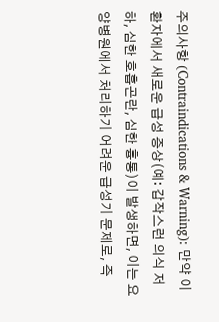주의사항 (Contraindications & Warning): 만약 이 환자에서 새로운 급성 증상(예: 갑작스런 의식 저하, 심한 호흡곤란, 심한 흉통)이 발생하면, 이는 요양병원에서 처리하기 어려운 급성기 문제로, 즉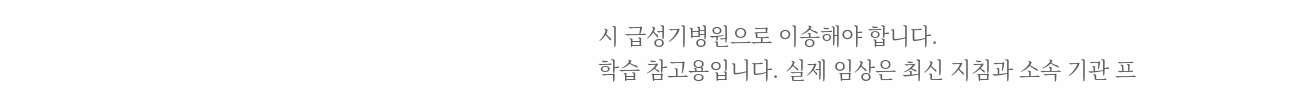시 급성기병원으로 이송해야 합니다.
학습 참고용입니다. 실제 임상은 최신 지침과 소속 기관 프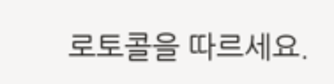로토콜을 따르세요.